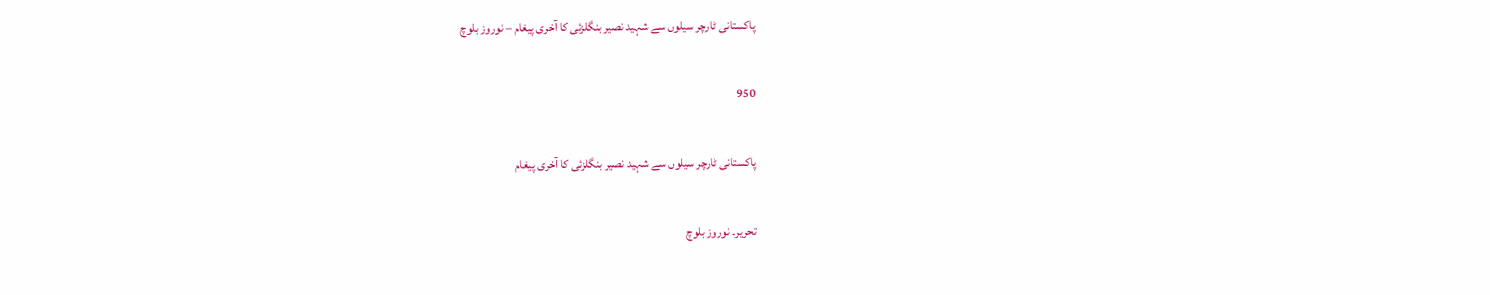پاکستانی ٹارچر سیلوں سے شہید نصیر بنگلزئی کا آخری پیغام – نوروز بلوچ

950

پاکستانی ٹارچر سیلوں سے شہید نصیر بنگلزئی کا آخری پیغام

تحریر۔ نوروز بلوچ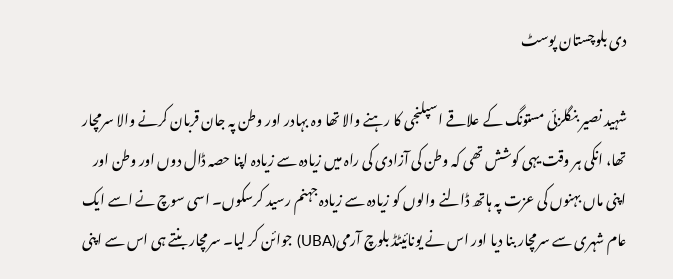دی بلوچستان پوسٹ

شہید نصیر بنگلزئی مستونگ کے علاقے اسپلنجی کا رہنے والا تھا وہ بہادر اور وطن پہ جان قربان کرنے والا سرمچار تھا، انکی ہر وقت یہی کوشش تھی کہ وطن کی آزادی کی راہ میں زیادہ سے زیادہ اپنا حصہ ڈال دوں اور وطن اور اپنی ماں بہنوں کی عزت پہ ہاتھ ڈالنے والوں کو زیادہ سے زیادہ جہنم رسید کرسکوں۔ اسی سوچ نے اسے ایک عام شہری سے سرمچار بنا دیا اور اس نے یونائیٹڈ بلوچ آرمی(UBA) جوائن کر لیا۔ سرمچار بنتے ہی اس سے اپنی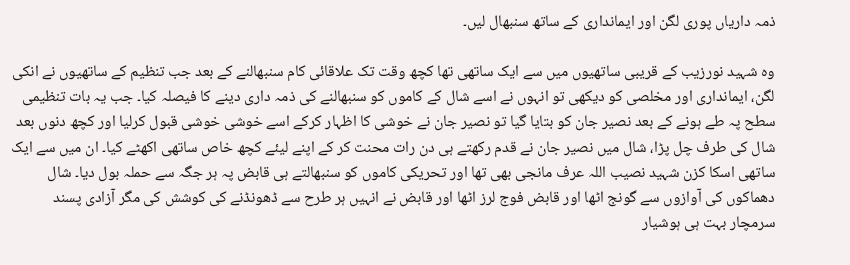ذمہ داریاں پوری لگن اور ایمانداری کے ساتھ سنبھال لیں۔

وہ شہید نورزیب کے قریبی ساتھیوں میں سے ایک ساتھی تھا کچھ وقت تک علاقائی کام سنبھالنے کے بعد جب تنظیم کے ساتھیوں نے انکی لگن، ایمانداری اور مخلصی کو دیکھی تو انہوں نے اسے شال کے کاموں کو سنبھالنے کی ذمہ داری دینے کا فیصلہ کیا۔ جب یہ بات تنظیمی سطح پہ طے ہونے کے بعد نصیر جان کو بتایا گیا تو نصیر جان نے خوشی کا اظہار کرکے اسے خوشی خوشی قبول کرلیا اور کچھ دنوں بعد شال کی طرف چل پڑا، شال میں نصیر جان نے قدم رکھتے ہی دن رات محنت کر کے اپنے لیئے کچھ خاص ساتھی اکھٹے کیا۔ ان میں سے ایک ساتھی اسکا کزن شہید نصیب اللہ عرف مانجی بھی تھا اور تحریکی کاموں کو سنبھالتے ہی قابض پہ ہر جگہ سے حملہ بول دیا۔ شال دھماکوں کی آوازوں سے گونج اٹھا اور قابض فوج لرز اٹھا اور قابض نے انہیں ہر طرح سے ڈھونڈنے کی کوشش کی مگر آزادی پسند سرمچار بہت ہی ہوشیار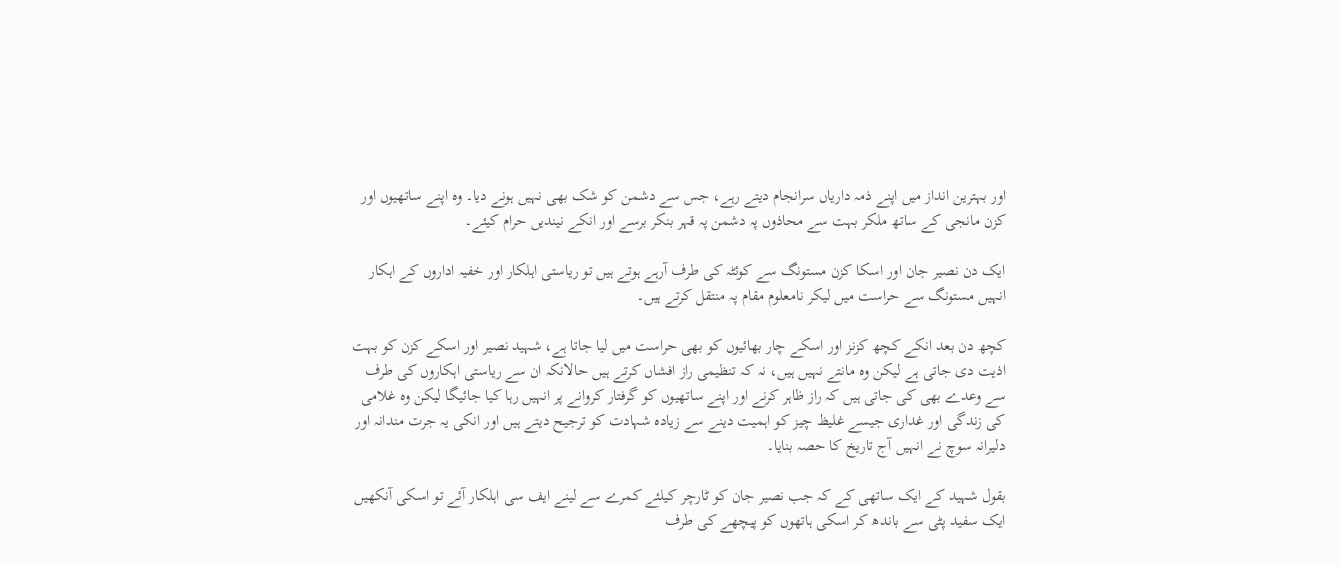اور بہترین انداز میں اپنے ذمہ داریاں سرانجام دیتے رہے، جس سے دشمن کو شک بھی نہیں ہونے دیا۔ وہ اپنے ساتھیوں اور کزن مانجی کے ساتھ ملکر بہت سے محاذوں پہ دشمن پہ قہر بنکر برسے اور انکے نیندیں حرام کیئے۔

ایک دن نصیر جان اور اسکا کزن مستونگ سے کوئٹہ کی طرف آرہے ہوتے ہیں تو ریاستی اہلکار اور خفیہ اداروں کے اہکار انہیں مستونگ سے حراست میں لیکر نامعلوم مقام پہ منتقل کرتے ہیں۔

کچھ دن بعد انکے کچھ کزنز اور اسکے چار بھائیوں کو بھی حراست میں لیا جاتا ہے، شہید نصیر اور اسکے کزن کو بہت اذیت دی جاتی ہے لیکن وہ مانتے نہیں ہیں، نہ کہ تنظیمی راز افشاں کرتے ہیں حالانکہ ان سے ریاستی اہکاروں کی طرف سے وعدے بھی کی جاتی ہیں کہ راز ظاہر کرنے اور اپنے ساتھیوں کو گرفتار کروانے پر انہیں رہا کیا جائیگا لیکن وہ غلامی کی زندگی اور غداری جیسے غلیظ چیز کو اہمیت دینے سے زیادہ شہادت کو ترجیح دیتے ہیں اور انکی یہ جرت مندانہ اور دلیرانہ سوچ نے انہیں آج تاریخ کا حصہ بنایا۔

بقول شہید کے ایک ساتھی کے کہ جب نصیر جان کو ٹارچر کیلئے کمرے سے لینے ایف سی اہلکار آئے تو اسکی آنکھیں ایک سفید پٹی سے باندھ کر اسکی ہاتھوں کو پیچھے کی طرف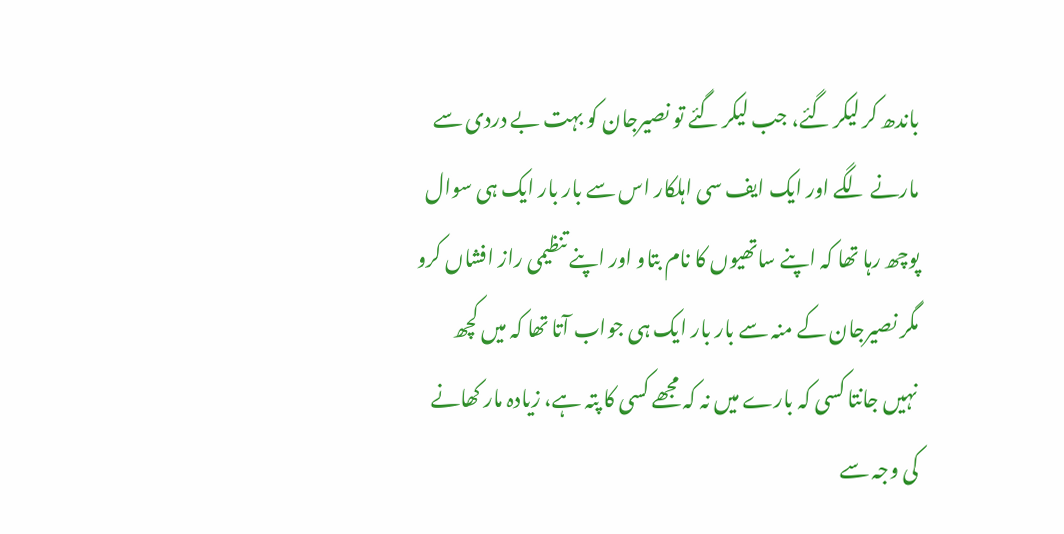باندھ کر لیکر گئے، جب لیکر گئے تو نصیرجان کو بہت بے دردی سے مارنے لگے اور ایک ایف سی اہلکار اس سے بار بار ایک ہی سوال پوچھ رہا تھا کہ اپنے ساتھیوں کا نام بتاو اور اپنے تنظیمی راز افشاں کرو مگر نصیرجان کے منہ سے بار بار ایک ہی جواب آتا تھا کہ میں کچھ نہیں جانتا کسی کہ بارے میں نہ کہ مجھے کسی کا پتہ ہے، زیادہ مار کھانے کی وجہ سے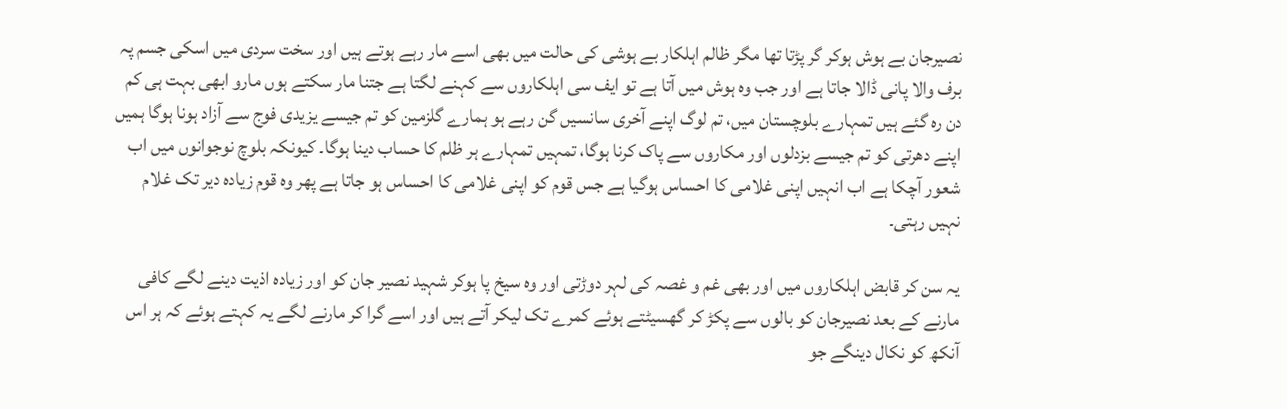نصیرجان بے ہوش ہوکر گر پڑتا تھا مگر ظالم اہلکار بے ہوشی کی حالت میں بھی اسے مار رہے ہوتے ہیں اور سخت سردی میں اسکی جسم پہ برف والا پانی ڈالا جاتا ہے اور جب وہ ہوش میں آتا ہے تو ایف سی اہلکاروں سے کہنے لگتا ہے جتنا مار سکتے ہوں مارو ابھی بہت ہی کم دن رہ گئے ہیں تمہارے بلوچستان میں، تم لوگ اپنے آخری سانسیں گن رہے ہو ہمارے گلزمین کو تم جیسے یزیدی فوج سے آزاد ہونا ہوگا ہمیں اپنے دھرتی کو تم جیسے بزدلوں اور مکاروں سے پاک کرنا ہوگا، تمہیں تمہارے ہر ظلم کا حساب دینا ہوگا۔ کیونکہ بلوچ نوجوانوں میں اب شعور آچکا ہے اب انہیں اپنی غلامی کا احساس ہوگیا ہے جس قوم کو اپنی غلامی کا احساس ہو جاتا ہے پھر وہ قوم زیادہ دیر تک غلام نہیں رہتی۔

یہ سن کر قابض اہلکاروں میں اور بھی غم و غصہ کی لہر دوڑتی اور وہ سیخ پا ہوکر شہید نصیر جان کو اور زیادہ اذیت دینے لگے کافی مارنے کے بعد نصیرجان کو بالوں سے پکڑ کر گھسیٹتے ہوئے کمرے تک لیکر آتے ہیں اور اسے گرا کر مارنے لگے یہ کہتے ہوئے کہ ہر اس آنکھ کو نکال دینگے جو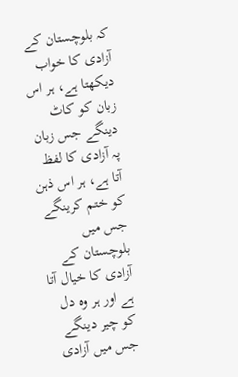کہ بلوچستان کے آزادی کا خواب دیکھتا ہے، ہر اس زبان کو کاٹ دینگے جس زبان پہ آزادی کا لفظ آتا ہے، ہر اس ذہن کو ختم کرینگے جس میں بلوچستان کے آزادی کا خیال آتا ہے اور ہر وہ دل کو چیر دینگے جس میں آزادی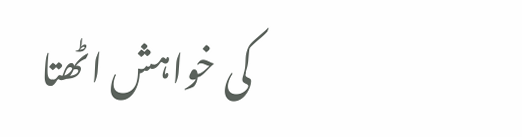کی خواہش اٹھتا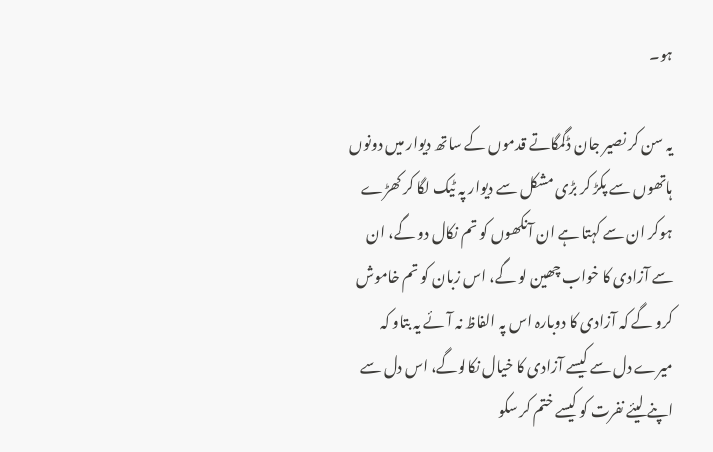ہو۔

یہ سن کر نصیر جان ڈگمگاتے قدموں کے ساتھ دیوار میں دونوں ہاتھوں سے پکڑ کر بڑی مشکل سے دیوار پہ ٹیک لگا کر کھڑے ہوکر ان سے کہتا ہے ان آنکھوں کو تم نکال دو گے، ان سے آزادی کا خواب چھین لو گے، اس زبان کو تم خاموش کرو گے کہ آزادی کا دوبارہ اس پہ الفاظ نہ آئے یہ بتاو کہ میرے دل سے کیسے آزادی کا خیال نکالوگے، اس دل سے اپنے لیئے نفرت کو کیسے ختم کر سکو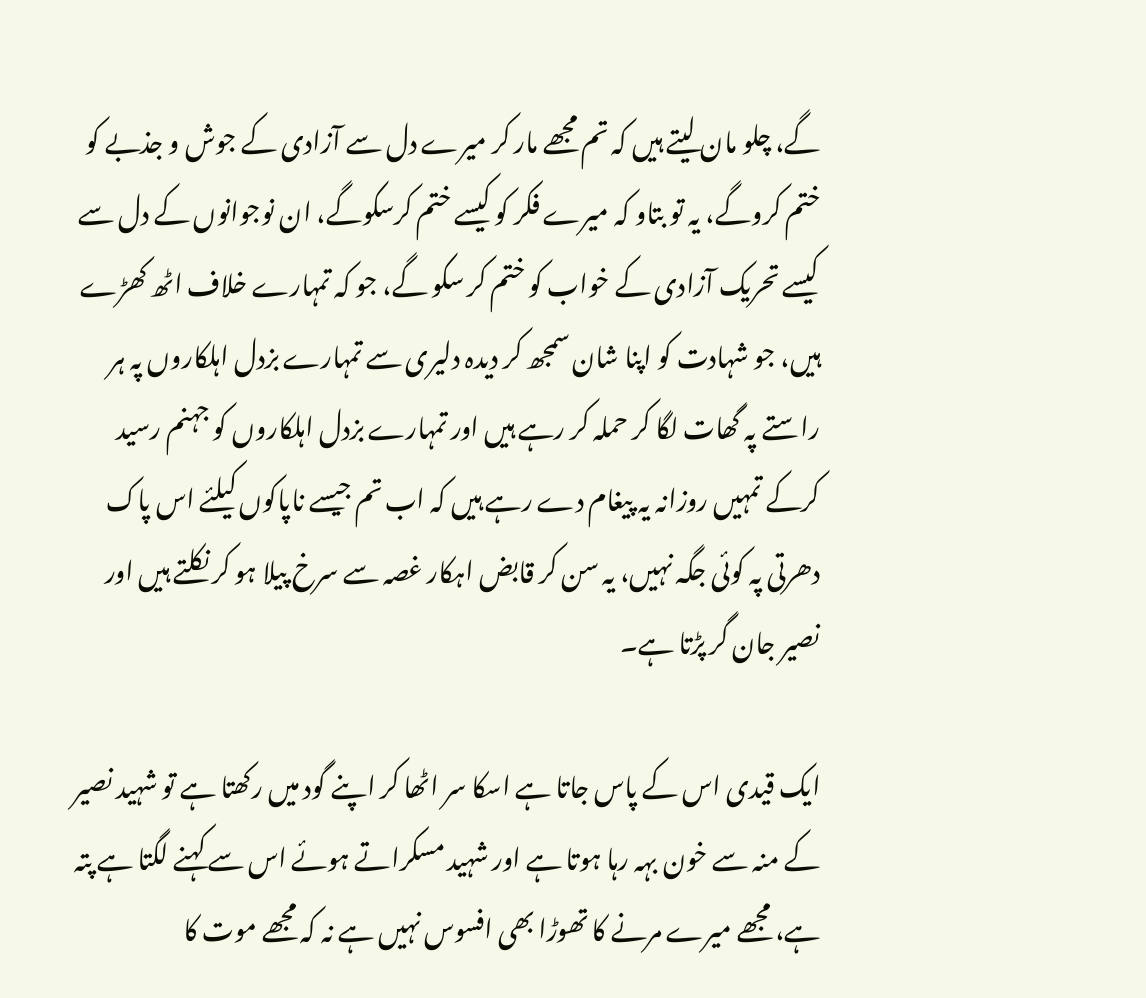گے، چلو مان لیتے ہیں کہ تم مجھے مار کر میرے دل سے آزادی کے جوش و جذبے کو ختم کروگے، یہ تو بتاو کہ میرے فکر کو کیسے ختم کرسکوگے، ان نوجوانوں کے دل سے کیسے تحریک آزادی کے خواب کو ختم کر سکو گے، جو کہ تمہارے خلاف اٹھ کھڑے ہیں، جو شہادت کو اپنا شان سمجھ کر دیدہ دلیری سے تمہارے بزدل اہلکاروں پہ ہر راستے پہ گھات لگا کر حملہ کر رہے ہیں اور تمہارے بزدل اہلکاروں کو جہنم رسید کرکے تمہیں روزانہ یہ پیغام دے رہے ہیں کہ اب تم جیسے ناپاکوں کیلئے اس پاک دھرتی پہ کوئی جگہ نہیں، یہ سن کر قابض اہکار غصہ سے سرخ پیلا ہو کر نکلتے ہیں اور نصیر جان گر پڑتا ہے۔

ایک قیدی اس کے پاس جاتا ہے اسکا سر اٹھا کر اپنے گود میں رکھتا ہے تو شہید نصیر کے منہ سے خون بہہ رہا ہوتا ہے اور شہید مسکراتے ہوئے اس سے کہنے لگتا ہے پتہ ہے، مجھے میرے مرنے کا تھوڑا بھی افسوس نہیں ہے نہ کہ مجھے موت کا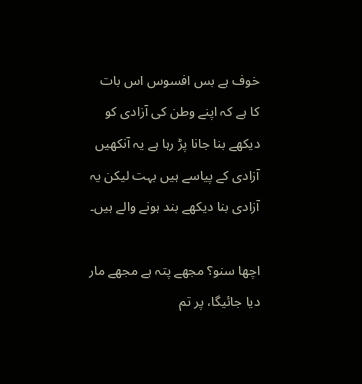خوف ہے بس افسوس اس بات کا ہے کہ اپنے وطن کی آزادی کو دیکھے بنا جانا پڑ رہا ہے یہ آنکھیں آزادی کے پیاسے ہیں بہت لیکن یہ آزادی بنا دیکھے بند ہونے والے ہیں۔

اچھا سنو؟ مجھے پتہ ہے مجھے مار دیا جائیگا، پر تم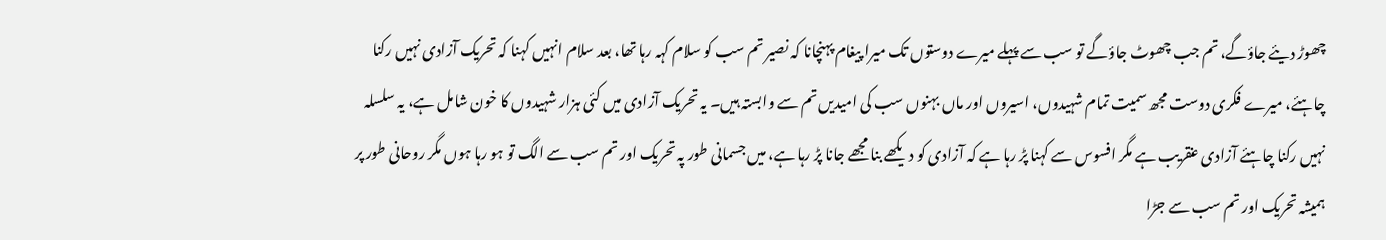چھوڑ دیئے جاؤگے، تم جب چھوٹ جاؤگے تو سب سے پہلے میرے دوستوں تک میرا پیغام پہنچانا کہ نصیر تم سب کو سلام کہہ رہا تھا، بعد سلام انہیں کہنا کہ تحریک آزادی نہیں رکنا چاہئے، میرے فکری دوست مجھ سمیت تمام شہیدوں، اسیروں اور ماں بہنوں سب کی امیدیں تم سے وابستہ ہیں۔ یہ تحریک آزادی میں کئی ہزار شہیدوں کا خون شامل ہے، یہ سلسلہ نہیں رکنا چاہئے آزادی عنقریب ہے مگر افسوس سے کہنا پڑ رہا ہے کہ آزادی کو دیکھے بنا مجھے جانا پڑ رہا ہے، میں جسمانی طور پہ تحریک اور تم سب سے الگ تو ہو رہا ہوں مگر روحانی طور پر ہمیشہ تحریک اور تم سب سے جڑا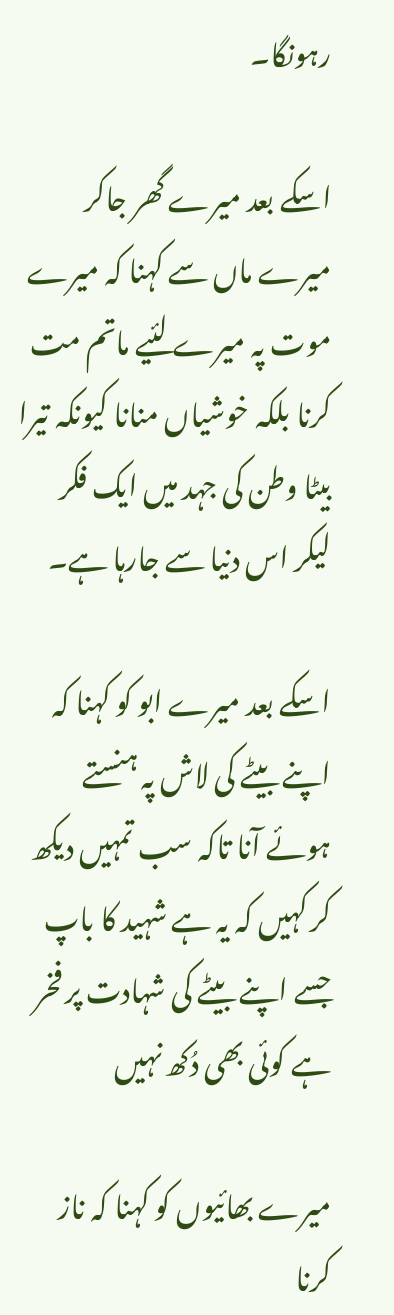رہونگا۔

اسکے بعد میرے گھر جاکر میرے ماں سے کہنا کہ میرے موت پہ میرے لئیے ماتم مت کرنا بلکہ خوشیاں منانا کیونکہ تیرا بیٹا وطن کی جہد میں ایک فکر لیکر اس دنیا سے جارہا ہے۔

اسکے بعد میرے ابو کو کہنا کہ اپنے بیٹے کی لاش پہ ہنستے ہوئے آنا تاکہ سب تمہیں دیکھ کر کہیں کہ یہ ہے شہید کا باپ جسے اپنے بیٹے کی شہادت پر فخر ہے کوئی بھی دُکھ نہیں

میرے بھائیوں کو کہنا کہ ناز کرنا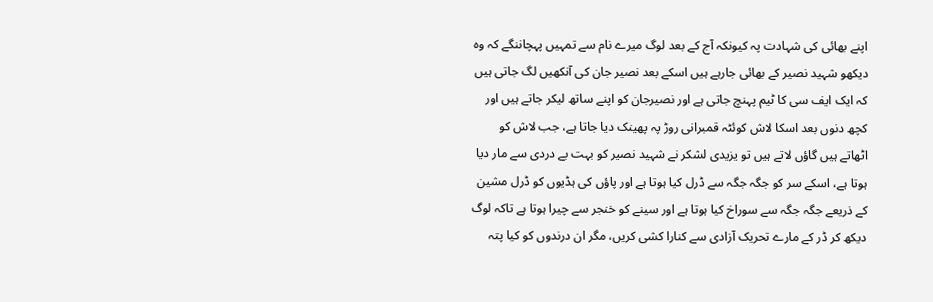اپنے بھائی کی شہادت پہ کیونکہ آج کے بعد لوگ میرے نام سے تمہیں پہچاننگے کہ وہ دیکھو شہید نصیر کے بھائی جارہے ہیں اسکے بعد نصیر جان کی آنکھیں لگ جاتی ہیں کہ ایک ایف سی کا ٹیم پہنچ جاتی ہے اور نصیرجان کو اپنے ساتھ لیکر جاتے ہیں اور کچھ دنوں بعد اسکا لاش کوئٹہ قمبرانی روڑ پہ پھینک دیا جاتا ہے، جب لاش کو اٹھاتے ہیں گاؤں لاتے ہیں تو یزیدی لشکر نے شہید نصیر کو بہت بے دردی سے مار دیا ہوتا ہے، اسکے سر کو جگہ جگہ سے ڈرل کیا ہوتا ہے اور پاؤں کی ہڈیوں کو ڈرل مشین کے ذریعے جگہ جگہ سے سوراخ کیا ہوتا ہے اور سینے کو خنجر سے چیرا ہوتا ہے تاکہ لوگ دیکھ کر ڈر کے مارے تحریک آزادی سے کنارا کشی کریں، مگر ان درندوں کو کیا پتہ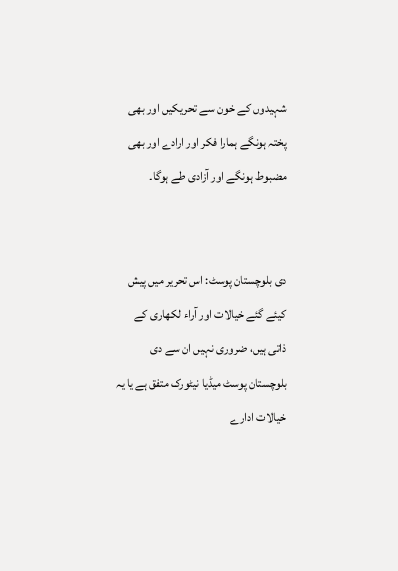شہیدوں کے خون سے تحریکیں اور بھی پختہ ہونگے ہمارا فکر اور ارادے اور بھی مضبوط ہونگے اور آزادی طے ہوگا۔


دی بلوچستان پوسٹ: اس تحریر میں پیش کیئے گئے خیالات اور آراء لکھاری کے ذاتی ہیں، ضروری نہیں ان سے دی بلوچستان پوسٹ میڈیا نیٹورک متفق ہے یا یہ خیالات ادارے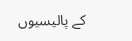کے پالیسیوں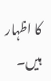کا اظہار ہیں۔